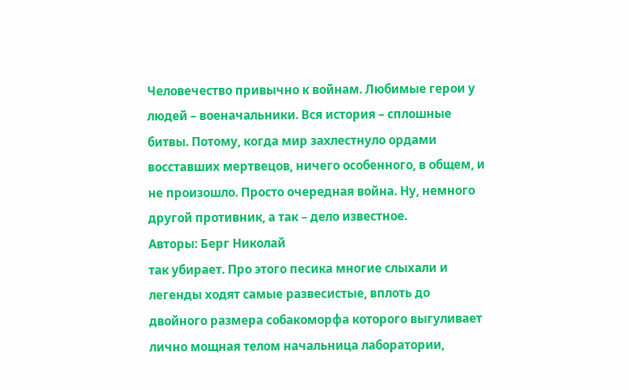Человечество привычно к войнам. Любимые герои у людей – военачальники. Вся история – сплошные битвы. Потому, когда мир захлестнуло ордами восставших мертвецов, ничего особенного, в общем, и не произошло. Просто очередная война. Ну, немного другой противник, а так – дело известное.
Авторы: Берг Николай
так убирает. Про этого песика многие слыхали и легенды ходят самые развесистые, вплоть до двойного размера собакоморфа которого выгуливает лично мощная телом начальница лаборатории,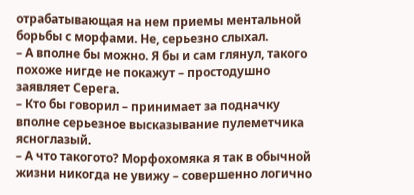отрабатывающая на нем приемы ментальной борьбы с морфами. Не, серьезно слыхал.
– А вполне бы можно. Я бы и сам глянул, такого похоже нигде не покажут – простодушно заявляет Серега.
– Кто бы говорил – принимает за подначку вполне серьезное высказывание пулеметчика ясноглазый.
– А что такогото? Морфохомяка я так в обычной жизни никогда не увижу – совершенно логично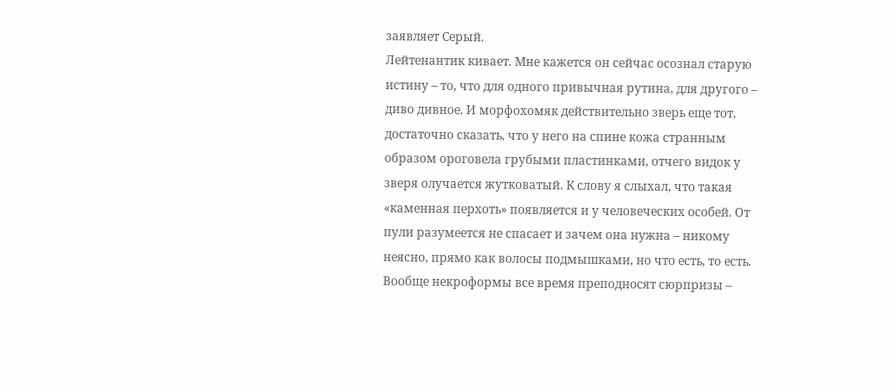заявляет Серый.
Лейтенантик кивает. Мне кажется он сейчас осознал старую истину – то, что для одного привычная рутина, для другого – диво дивное. И морфохомяк действительно зверь еще тот, достаточно сказать, что у него на спине кожа странным образом ороговела грубыми пластинками, отчего видок у зверя олучается жутковатый. К слову я слыхал, что такая «каменная перхоть» появляется и у человеческих особей. От пули разумеется не спасает и зачем она нужна – никому неясно, прямо как волосы подмышками, но что есть, то есть. Вообще некроформы все время преподносят сюрпризы –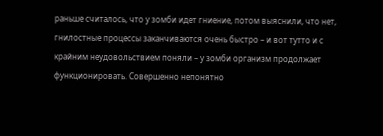раньше считалось, что у зомби идет гниение, потом выяснили, что нет, гнилостные процессы заканчиваются очень быстро – и вот тутто и с крайним неудовольствием поняли – у зомби организм продолжает функционировать. Совершенно непонятно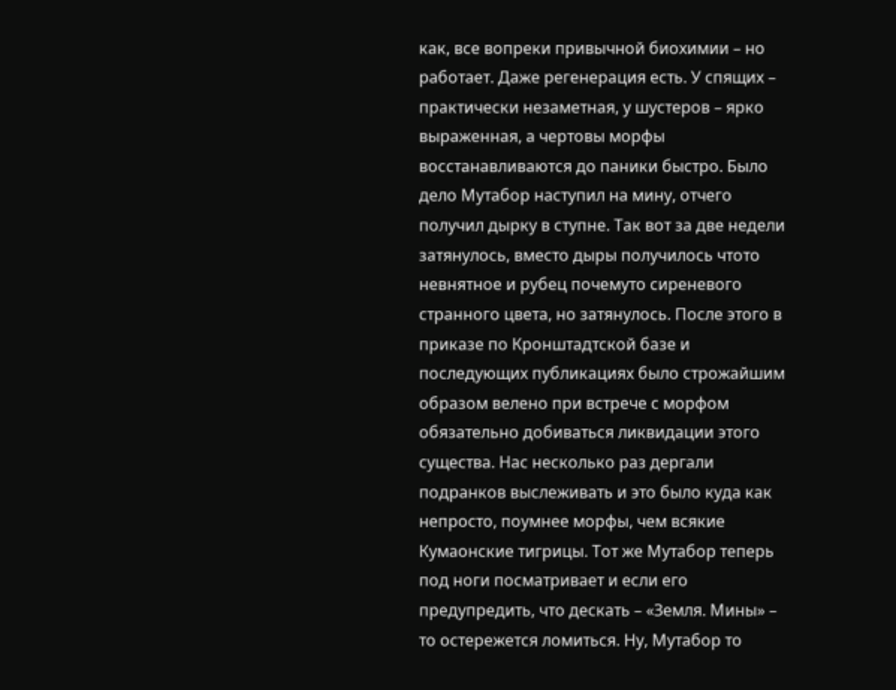как, все вопреки привычной биохимии – но работает. Даже регенерация есть. У спящих – практически незаметная, у шустеров – ярко выраженная, а чертовы морфы восстанавливаются до паники быстро. Было дело Мутабор наступил на мину, отчего получил дырку в ступне. Так вот за две недели затянулось, вместо дыры получилось чтото невнятное и рубец почемуто сиреневого странного цвета, но затянулось. После этого в приказе по Кронштадтской базе и последующих публикациях было строжайшим образом велено при встрече с морфом обязательно добиваться ликвидации этого существа. Нас несколько раз дергали подранков выслеживать и это было куда как непросто, поумнее морфы, чем всякие Кумаонские тигрицы. Тот же Мутабор теперь под ноги посматривает и если его предупредить, что дескать – «Земля. Мины» – то остережется ломиться. Ну, Мутабор то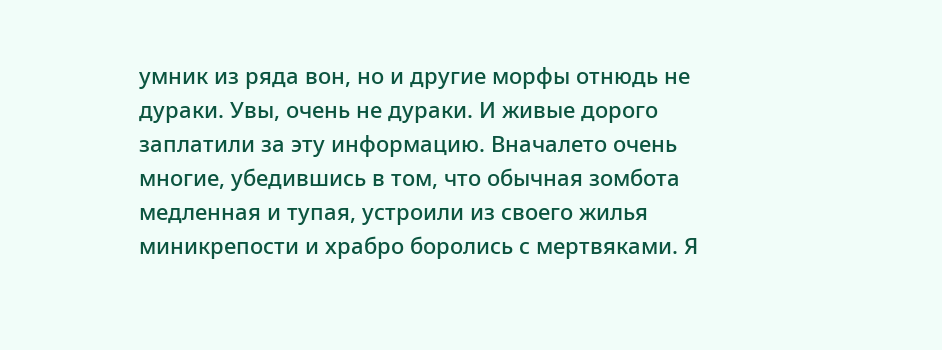умник из ряда вон, но и другие морфы отнюдь не дураки. Увы, очень не дураки. И живые дорого заплатили за эту информацию. Вначалето очень многие, убедившись в том, что обычная зомбота медленная и тупая, устроили из своего жилья миникрепости и храбро боролись с мертвяками. Я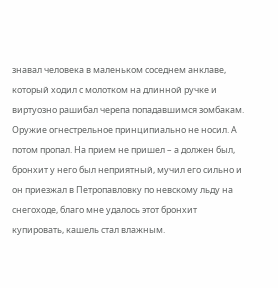знавал человека в маленьком соседнем анклаве, который ходил с молотком на длинной ручке и виртуозно рашибал черепа попадавшимся зомбакам. Оружие огнестрельное принципиально не носил. А потом пропал. На прием не пришел – а должен был, бронхит у него был неприятный, мучил его сильно и он приезжал в Петропавловку по невскому льду на снегоходе, благо мне удалось этот бронхит купировать, кашель стал влажным.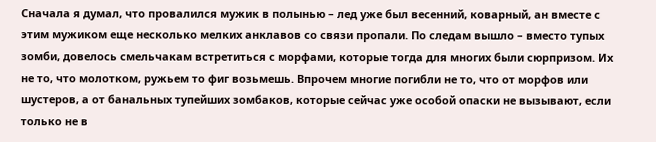Сначала я думал, что провалился мужик в полынью – лед уже был весенний, коварный, ан вместе с этим мужиком еще несколько мелких анклавов со связи пропали. По следам вышло – вместо тупых зомби, довелось смельчакам встретиться с морфами, которые тогда для многих были сюрпризом. Их не то, что молотком, ружьем то фиг возьмешь. Впрочем многие погибли не то, что от морфов или шустеров, а от банальных тупейших зомбаков, которые сейчас уже особой опаски не вызывают, если только не в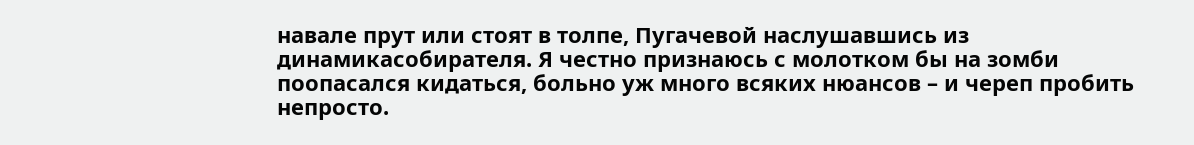навале прут или стоят в толпе, Пугачевой наслушавшись из динамикасобирателя. Я честно признаюсь с молотком бы на зомби поопасался кидаться, больно уж много всяких нюансов – и череп пробить непросто.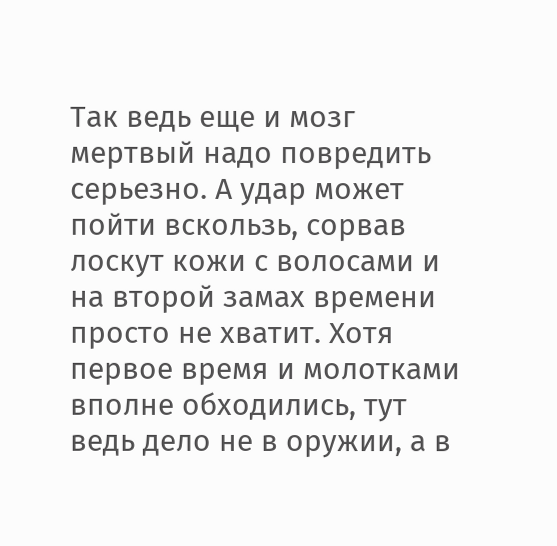Так ведь еще и мозг мертвый надо повредить серьезно. А удар может пойти вскользь, сорвав лоскут кожи с волосами и на второй замах времени просто не хватит. Хотя первое время и молотками вполне обходились, тут ведь дело не в оружии, а в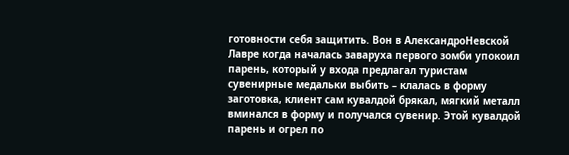готовности себя защитить. Вон в АлександроНевской Лавре когда началась заваруха первого зомби упокоил парень, который у входа предлагал туристам сувенирные медальки выбить – клалась в форму заготовка, клиент сам кувалдой брякал, мягкий металл вминался в форму и получался сувенир. Этой кувалдой парень и огрел по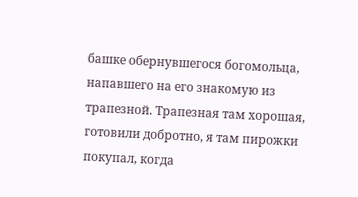башке обернувшегося богомольца, напавшего на его знакомую из трапезной. Трапезная там хорошая, готовили добротно, я там пирожки покупал, когда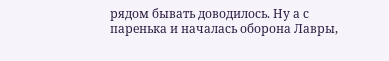рядом бывать доводилось. Ну а с паренька и началась оборона Лавры,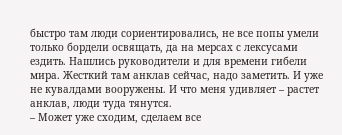быстро там люди сориентировались, не все попы умели только бордели освящать, да на мерсах с лексусами ездить. Нашлись руководители и для времени гибели мира. Жесткий там анклав сейчас, надо заметить. И уже не кувалдами вооружены. И что меня удивляет – растет анклав, люди туда тянутся.
– Может уже сходим, сделаем все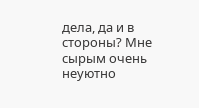дела, да и в стороны? Мне сырым очень неуютно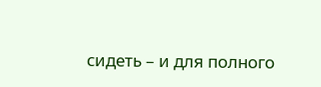сидеть – и для полного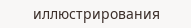иллюстрирования